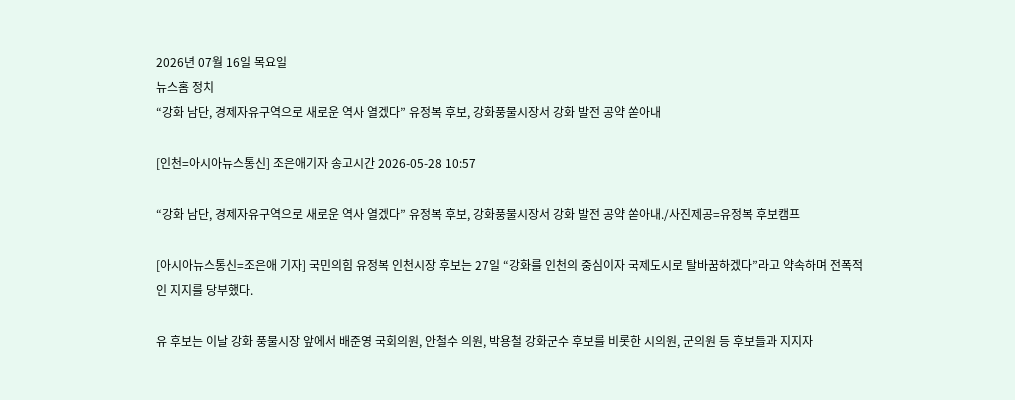2026년 07월 16일 목요일
뉴스홈 정치
“강화 남단, 경제자유구역으로 새로운 역사 열겠다” 유정복 후보, 강화풍물시장서 강화 발전 공약 쏟아내

[인천=아시아뉴스통신] 조은애기자 송고시간 2026-05-28 10:57

“강화 남단, 경제자유구역으로 새로운 역사 열겠다” 유정복 후보, 강화풍물시장서 강화 발전 공약 쏟아내./사진제공=유정복 후보캠프

[아시아뉴스통신=조은애 기자] 국민의힘 유정복 인천시장 후보는 27일 “강화를 인천의 중심이자 국제도시로 탈바꿈하겠다”라고 약속하며 전폭적인 지지를 당부했다.

유 후보는 이날 강화 풍물시장 앞에서 배준영 국회의원, 안철수 의원, 박용철 강화군수 후보를 비롯한 시의원, 군의원 등 후보들과 지지자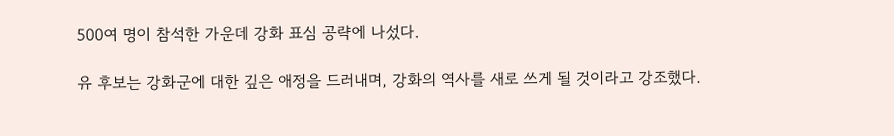500여 명이 참석한 가운데 강화 표심 공략에 나섰다.

유 후보는 강화군에 대한 깊은 애정을 드러내며, 강화의 역사를 새로 쓰게 될 것이라고 강조했다.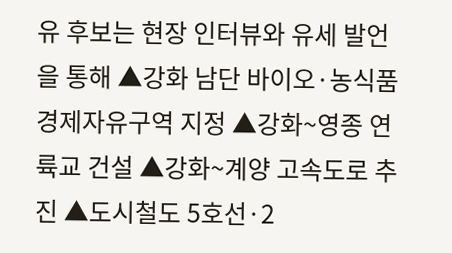유 후보는 현장 인터뷰와 유세 발언을 통해 ▲강화 남단 바이오·농식품 경제자유구역 지정 ▲강화~영종 연륙교 건설 ▲강화~계양 고속도로 추진 ▲도시철도 5호선·2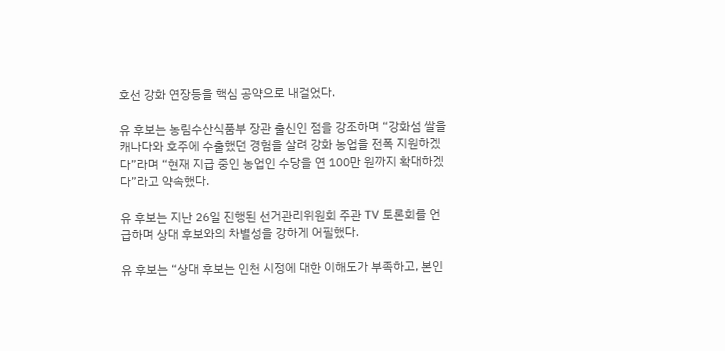호선 강화 연장등을 핵심 공약으로 내걸었다.

유 후보는 농림수산식품부 장관 출신인 점을 강조하며 “강화섬 쌀을 캐나다와 호주에 수출했던 경험을 살려 강화 농업을 전폭 지원하겠다”라며 “현재 지급 중인 농업인 수당을 연 100만 원까지 확대하겠다”라고 약속했다.

유 후보는 지난 26일 진행된 선거관리위원회 주관 TV 토론회를 언급하며 상대 후보와의 차별성을 강하게 어필했다.

유 후보는 “상대 후보는 인천 시정에 대한 이해도가 부족하고, 본인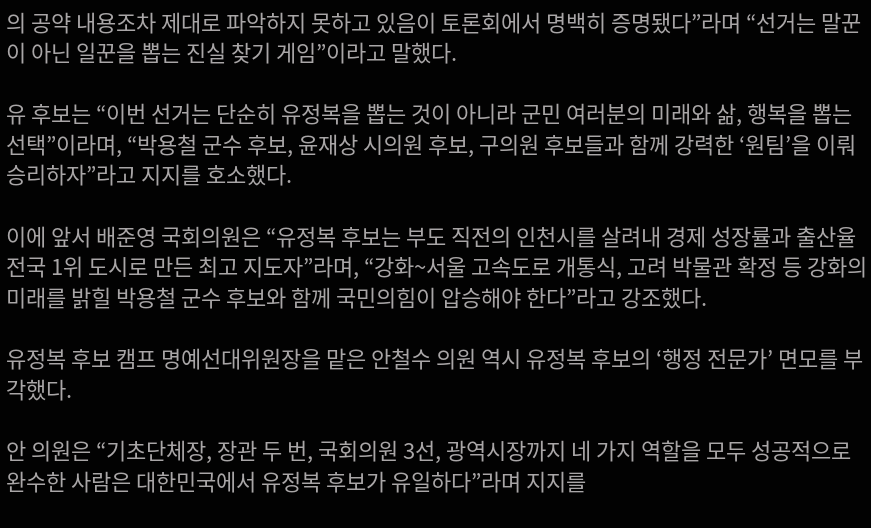의 공약 내용조차 제대로 파악하지 못하고 있음이 토론회에서 명백히 증명됐다”라며 “선거는 말꾼이 아닌 일꾼을 뽑는 진실 찾기 게임”이라고 말했다.

유 후보는 “이번 선거는 단순히 유정복을 뽑는 것이 아니라 군민 여러분의 미래와 삶, 행복을 뽑는 선택”이라며, “박용철 군수 후보, 윤재상 시의원 후보, 구의원 후보들과 함께 강력한 ‘원팀’을 이뤄 승리하자”라고 지지를 호소했다.

이에 앞서 배준영 국회의원은 “유정복 후보는 부도 직전의 인천시를 살려내 경제 성장률과 출산율 전국 1위 도시로 만든 최고 지도자”라며, “강화~서울 고속도로 개통식, 고려 박물관 확정 등 강화의 미래를 밝힐 박용철 군수 후보와 함께 국민의힘이 압승해야 한다”라고 강조했다.

유정복 후보 캠프 명예선대위원장을 맡은 안철수 의원 역시 유정복 후보의 ‘행정 전문가’ 면모를 부각했다.

안 의원은 “기초단체장, 장관 두 번, 국회의원 3선, 광역시장까지 네 가지 역할을 모두 성공적으로 완수한 사람은 대한민국에서 유정복 후보가 유일하다”라며 지지를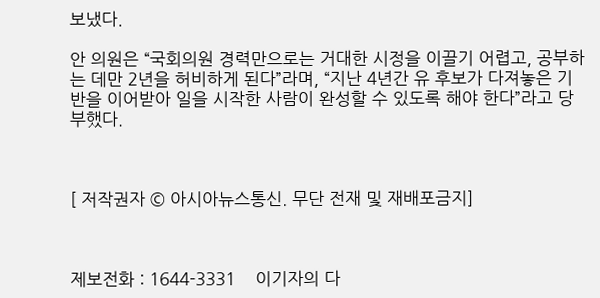보냈다.

안 의원은 “국회의원 경력만으로는 거대한 시정을 이끌기 어렵고, 공부하는 데만 2년을 허비하게 된다”라며, “지난 4년간 유 후보가 다져놓은 기반을 이어받아 일을 시작한 사람이 완성할 수 있도록 해야 한다”라고 당부했다.



[ 저작권자 © 아시아뉴스통신. 무단 전재 및 재배포금지]



제보전화 : 1644-3331    이기자의 다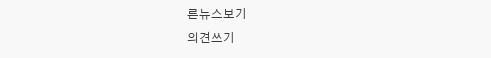른뉴스보기
의견쓰기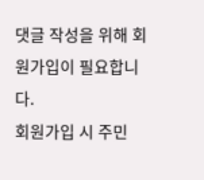댓글 작성을 위해 회원가입이 필요합니다.
회원가입 시 주민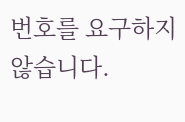번호를 요구하지 않습니다.